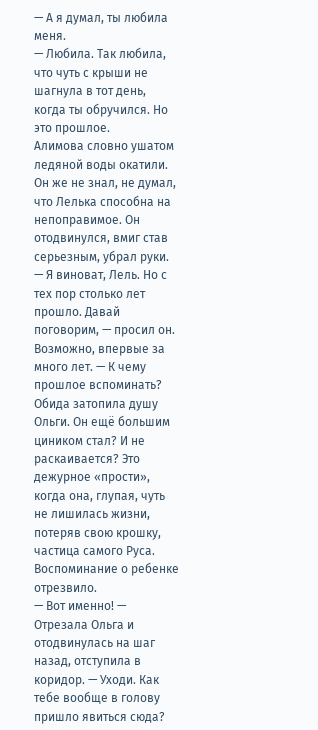— А я думал, ты любила меня.
— Любила. Так любила, что чуть с крыши не шагнула в тот день, когда ты обручился. Но это прошлое.
Алимова словно ушатом ледяной воды окатили. Он же не знал, не думал, что Лелька способна на непоправимое. Он отодвинулся, вмиг став серьезным, убрал руки.
— Я виноват, Лель. Но с тех пор столько лет прошло. Давай поговорим, — просил он. Возможно, впервые за много лет. — К чему прошлое вспоминать?
Обида затопила душу Ольги. Он ещё большим циником стал? И не раскаивается? Это дежурное «прости», когда она, глупая, чуть не лишилась жизни, потеряв свою крошку, частица самого Руса. Воспоминание о ребенке отрезвило.
— Вот именно! — Отрезала Ольга и отодвинулась на шаг назад, отступила в коридор. — Уходи. Как тебе вообще в голову пришло явиться сюда?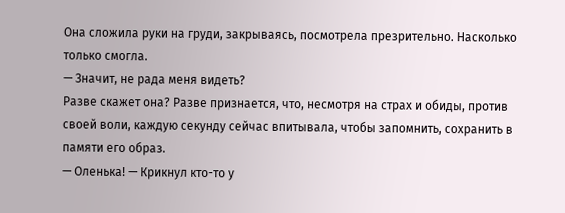Она сложила руки на груди, закрываясь, посмотрела презрительно. Насколько только смогла.
— Значит, не рада меня видеть?
Разве скажет она? Разве признается, что, несмотря на страх и обиды, против своей воли, каждую секунду сейчас впитывала, чтобы запомнить, сохранить в памяти его образ.
— Оленька! — Крикнул кто-то у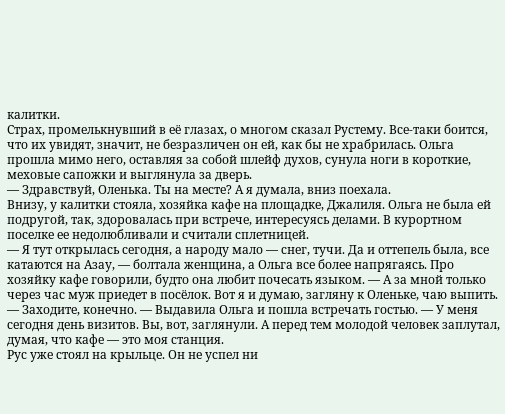калитки.
Страх, промелькнувший в её глазах, о многом сказал Рустему. Все-таки боится, что их увидят, значит, не безразличен он ей, как бы не храбрилась. Ольга прошла мимо него, оставляя за собой шлейф духов, сунула ноги в короткие, меховые сапожки и выглянула за дверь.
— Здравствуй, Оленька. Ты на месте? А я думала, вниз поехала.
Внизу, у калитки стояла, хозяйка кафе на площадке, Джалиля. Ольга не была ей подругой, так, здоровалась при встрече, интересуясь делами. В курортном поселке ее недолюбливали и считали сплетницей.
— Я тут открылась сегодня, а народу мало — снег, тучи. Да и оттепель была, все катаются на Азау, — болтала женщина, а Ольга все более напрягаясь. Про хозяйку кафе говорили, будто она любит почесать языком. — А за мной только через час муж приедет в посёлок. Вот я и думаю, загляну к Оленьке, чаю выпить.
— Заходите, конечно. — Выдавила Ольга и пошла встречать гостью. — У меня сегодня день визитов. Вы, вот, заглянули. А перед тем молодой человек заплутал, думая, что кафе — это моя станция.
Рус уже стоял на крыльце. Он не успел ни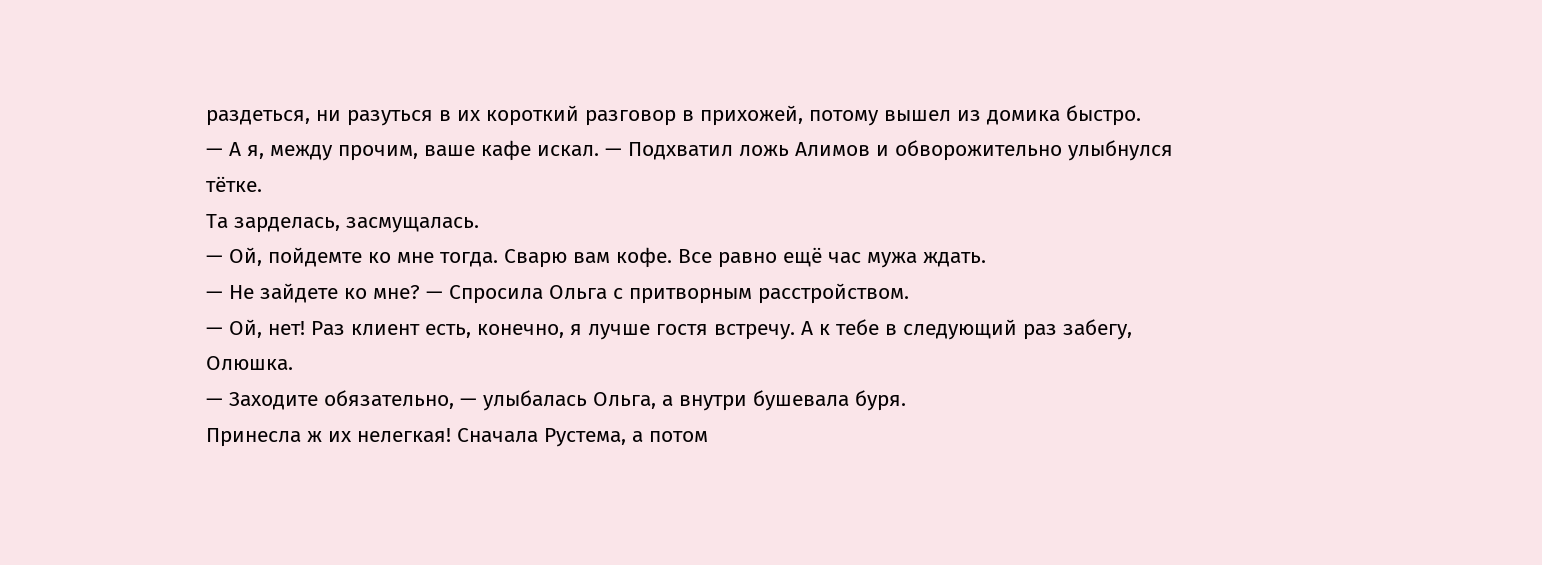раздеться, ни разуться в их короткий разговор в прихожей, потому вышел из домика быстро.
— А я, между прочим, ваше кафе искал. — Подхватил ложь Алимов и обворожительно улыбнулся тётке.
Та зарделась, засмущалась.
— Ой, пойдемте ко мне тогда. Сварю вам кофе. Все равно ещё час мужа ждать.
— Не зайдете ко мне? — Спросила Ольга с притворным расстройством.
— Ой, нет! Раз клиент есть, конечно, я лучше гостя встречу. А к тебе в следующий раз забегу, Олюшка.
— Заходите обязательно, — улыбалась Ольга, а внутри бушевала буря.
Принесла ж их нелегкая! Сначала Рустема, а потом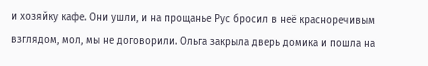и хозяйку кафе. Они ушли, и на прощанье Рус бросил в неё красноречивым взглядом, мол, мы не договорили. Ольга закрыла дверь домика и пошла на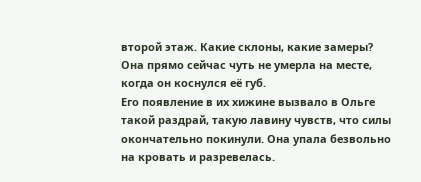второй этаж. Какие склоны, какие замеры? Она прямо сейчас чуть не умерла на месте, когда он коснулся её губ.
Его появление в их хижине вызвало в Ольге такой раздрай, такую лавину чувств, что силы окончательно покинули. Она упала безвольно на кровать и разревелась.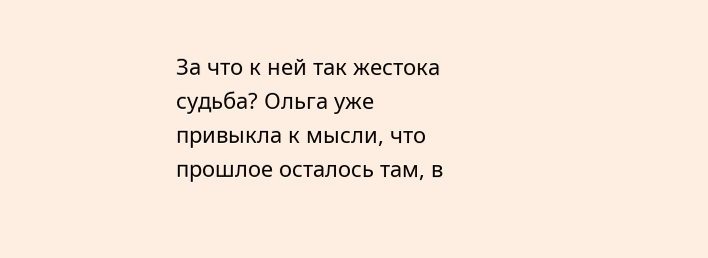За что к ней так жестока судьба? Ольга уже привыкла к мысли, что прошлое осталось там, в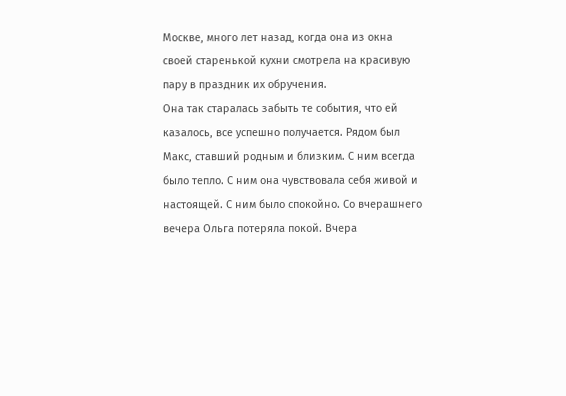Москве, много лет назад, когда она из окна своей старенькой кухни смотрела на красивую пару в праздник их обручения.
Она так старалась забыть те события, что ей казалось, все успешно получается. Рядом был Макс, ставший родным и близким. С ним всегда было тепло. С ним она чувствовала себя живой и настоящей. С ним было спокойно. Со вчерашнего вечера Ольга потеряла покой. Вчера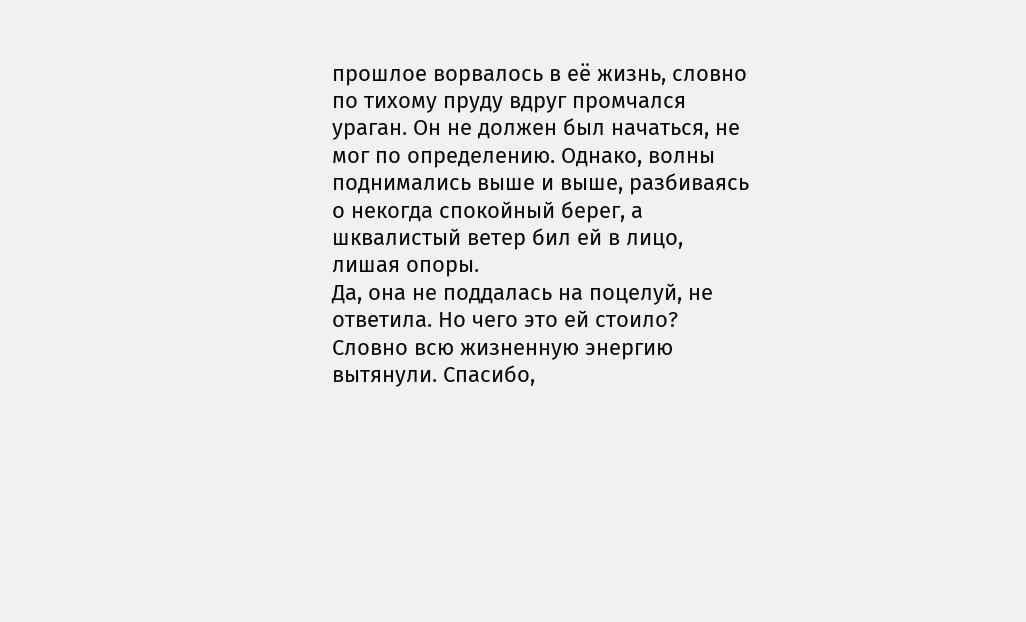прошлое ворвалось в её жизнь, словно по тихому пруду вдруг промчался ураган. Он не должен был начаться, не мог по определению. Однако, волны поднимались выше и выше, разбиваясь о некогда спокойный берег, а шквалистый ветер бил ей в лицо, лишая опоры.
Да, она не поддалась на поцелуй, не ответила. Но чего это ей стоило? Словно всю жизненную энергию вытянули. Спасибо,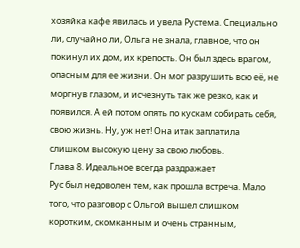хозяйка кафе явилась и увела Рустема. Специально ли, случайно ли, Ольга не знала, главное, что он покинул их дом, их крепость. Он был здесь врагом, опасным для ее жизни. Он мог разрушить всю её, не моргнув глазом, и исчезнуть так же резко, как и появился. А ей потом опять по кускам собирать себя, свою жизнь. Ну, уж нет! Она итак заплатила слишком высокую цену за свою любовь.
Глава 8. Идеальное всегда раздражает
Рус был недоволен тем, как прошла встреча. Мало того, что разговор с Ольгой вышел слишком коротким, скомканным и очень странным,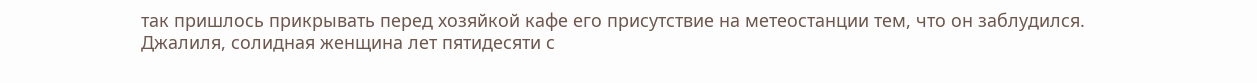так пришлось прикрывать перед хозяйкой кафе его присутствие на метеостанции тем, что он заблудился. Джалиля, солидная женщина лет пятидесяти с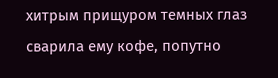хитрым прищуром темных глаз сварила ему кофе, попутно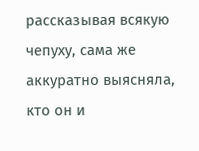рассказывая всякую чепуху, сама же аккуратно выясняла, кто он и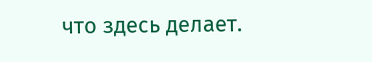что здесь делает.